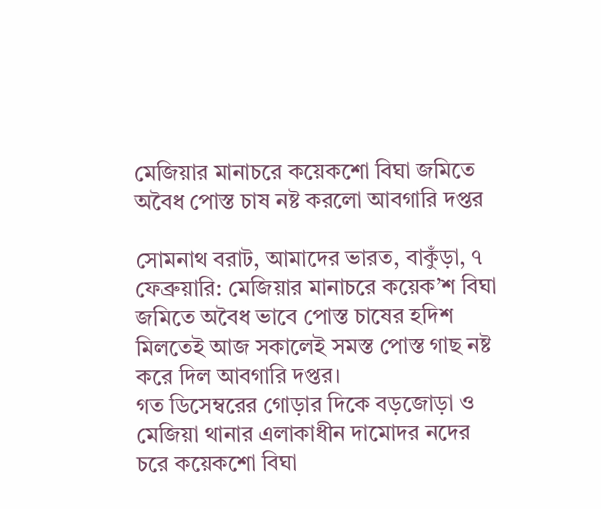মেজিয়ার মানাচরে কয়েকশো বিঘা জমিতে অবৈধ পোস্ত চাষ নষ্ট করলো আবগারি দপ্তর

সোমনাথ বরাট, আমাদের ভারত, বাকুঁড়া, ৭ ফেব্রুয়ারি: মেজিয়ার মানাচরে কয়েক’শ বিঘা জমিতে অবৈধ ভাবে পোস্ত চাষের হদিশ মিলতেই আজ সকালেই সমস্ত পোস্ত গাছ নষ্ট করে দিল আবগারি দপ্তর।
গত ডিসেম্বরের গোড়ার দিকে বড়জোড়া ও মেজিয়া থানার এলাকাধীন দামোদর নদের চরে কয়েকশো বিঘা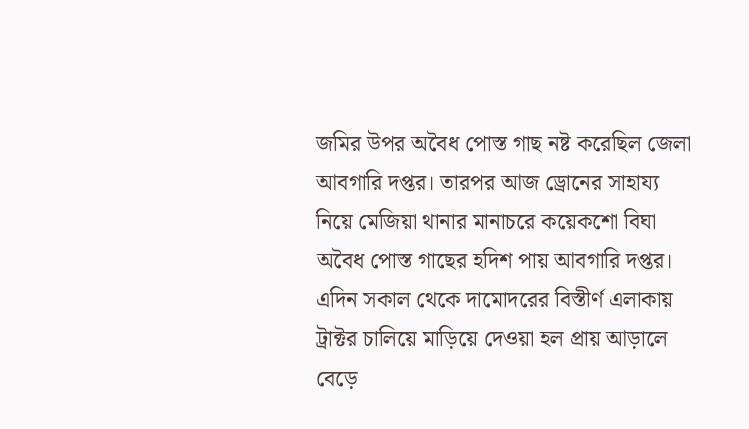জমির উপর অবৈধ পোস্ত গাছ নষ্ট করেছিল জেলা আবগারি দপ্তর। তারপর আজ ড্রোনের সাহায্য নিয়ে মেজিয়া থানার মানাচরে কয়েকশো বিঘা অবৈধ পোস্ত গাছের হদিশ পায় আবগারি দপ্তর। এদিন সকাল থেকে দামোদরের বিস্তীর্ণ এলাকায় ট্রাক্টর চালিয়ে মাড়িয়ে দেওয়া হল প্রায় আড়ালে বেড়ে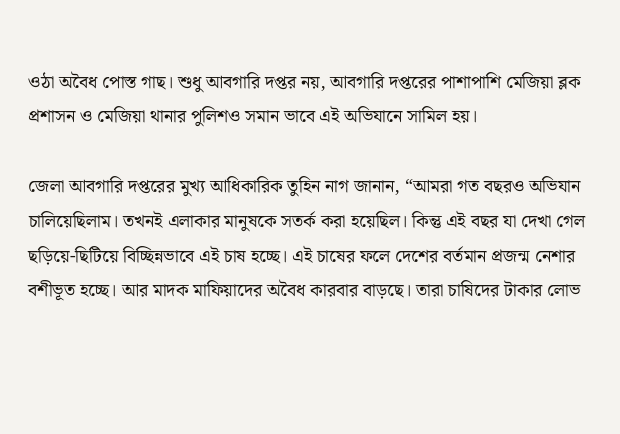ওঠা অবৈধ পোস্ত গাছ। শুধু আবগারি দপ্তর নয়, আবগারি দপ্তরের পাশাপাশি মেজিয়া ব্লক প্রশাসন ও মেজিয়া থানার পুলিশও সমান ভাবে এই অভিযানে সামিল হয়।

জেলা আবগারি দপ্তরের মুখ্য আধিকারিক তুহিন নাগ জানান, “আমরা গত বছরও অভিযান চালিয়েছিলাম। তখনই এলাকার মানুষকে সতর্ক করা হয়েছিল। কিন্তু এই বছর যা দেখা গেল ছড়িয়ে-ছিটিয়ে বিচ্ছিন্নভাবে এই চাষ হচ্ছে। এই চাষের ফলে দেশের বর্তমান প্রজন্ম নেশার বশীভূত হচ্ছে। আর মাদক মাফিয়াদের অবৈধ কারবার বাড়ছে। তারা চাষিদের টাকার লোভ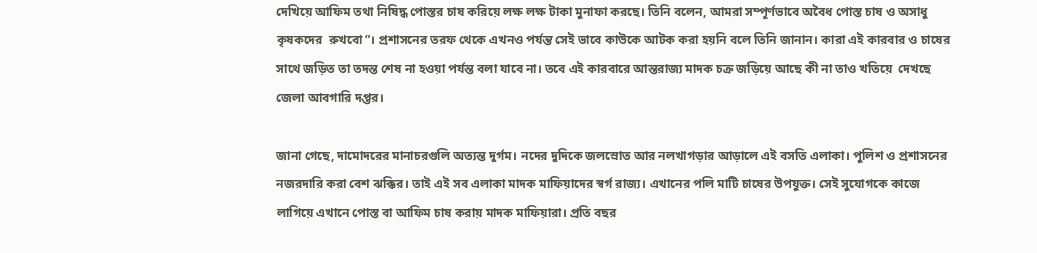দেখিয়ে আফিম তথা নিষিদ্ধ পোস্তর চাষ করিয়ে লক্ষ লক্ষ টাকা মুনাফা করছে। তিনি বলেন, আমরা সম্পূর্ণভাবে অবৈধ পোস্ত চাষ ও অসাধু কৃষকদের  রুখবো”। প্রশাসনের তরফ থেকে এখনও পর্যন্ত সেই ভাবে কাউকে আটক করা হয়নি বলে তিনি জানান। কারা এই কারবার ও চাষের সাথে জড়িত তা তদন্ত শেষ না হওয়া পর্যন্ত বলা যাবে না। তবে এই কারবারে আন্তরাজ্য মাদক চক্র জড়িয়ে আছে কী না তাও খতিয়ে  দেখছে জেলা আবগারি দপ্তর।

জানা গেছে, দামোদরের মানাচরগুলি অত্যন্ত দুর্গম। নদের দুদিকে জলস্রোত আর নলখাগড়ার আড়ালে এই বসতি এলাকা। পুলিশ ও প্রশাসনের নজরদারি করা বেশ ঝক্কির। তাই এই সব এলাকা মাদক মাফিয়াদের স্বর্গ রাজ্য। এখানের পলি মাটি চাষের উপযুক্ত। সেই সুযোগকে কাজে লাগিয়ে এখানে পোস্ত বা আফিম চাষ করায় মাদক মাফিয়ারা। প্রতি বছর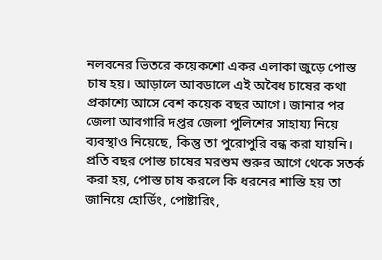নলবনের ভিতরে কয়েকশো একর এলাকা জুড়ে পোস্ত চাষ হয়। আড়ালে আবডালে এই অবৈধ চাষের কথা প্রকাশ্যে আসে বেশ কয়েক বছর আগে। জানার পর জেলা আবগারি দপ্তর জেলা পুলিশের সাহায্য নিয়ে ব্যবস্থাও নিয়েছে, কিন্তু তা পুরোপুরি বন্ধ করা যায়নি। প্রতি বছর পোস্ত চাষের মরশুম শুরুর আগে থেকে সতর্ক করা হয়, পোস্ত চাষ করলে কি ধরনের শাস্তি হয় তা জানিয়ে হোর্ডিং, পোষ্টারিং,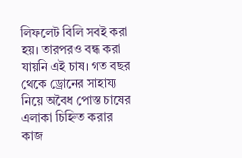লিফলেট বিলি সবই করা হয়। তারপরও বন্ধ করা যায়নি এই চাষ। গত বছর থেকে ড্রোনের সাহায্য নিয়ে অবৈধ পোস্ত চাষের এলাকা চিহ্নিত করার কাজ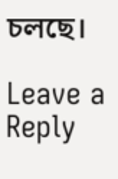চলছে।

Leave a Reply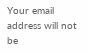Your email address will not be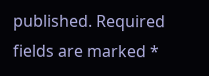published. Required fields are marked *